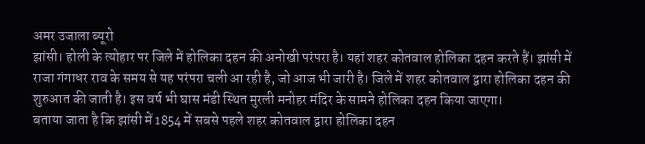अमर उजाला ब्यूरो
झांसी। होली के त्योहार पर जिले में होलिका दहन की अनोखी परंपरा है। यहां शहर कोतवाल होलिका दहन करते हैं। झांसी में राजा गंगाधर राव के समय से यह परंपरा चली आ रही है, जो आज भी जारी है। जिले में शहर कोतवाल द्वारा होलिका दहन की शुरुआत की जाती है। इस वर्ष भी घास मंडी स्थित मुरली मनोहर मंदिर के सामने होलिका दहन किया जाएगा।
बताया जाता है कि झांसी में 1854 में सबसे पहले शहर कोतवाल द्वारा होलिका दहन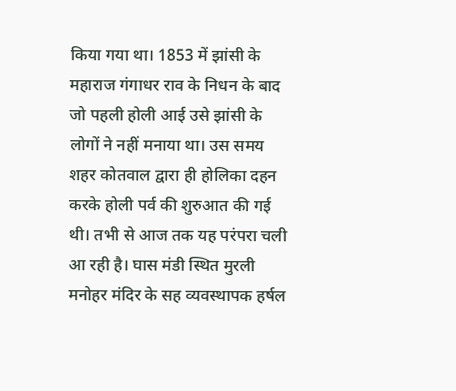किया गया था। 1853 में झांसी के महाराज गंगाधर राव के निधन के बाद जो पहली होली आई उसे झांसी के लोगों ने नहीं मनाया था। उस समय शहर कोतवाल द्वारा ही होलिका दहन करके होली पर्व की शुरुआत की गई थी। तभी से आज तक यह परंपरा चली आ रही है। घास मंडी स्थित मुरली मनोहर मंदिर के सह व्यवस्थापक हर्षल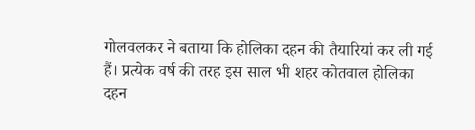गोलवलकर ने बताया कि होलिका दहन की तैयारियां कर ली गई हैं। प्रत्येक वर्ष की तरह इस साल भी शहर कोतवाल होलिका दहन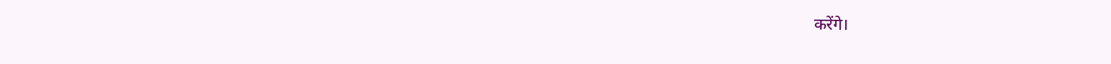करेंगे।